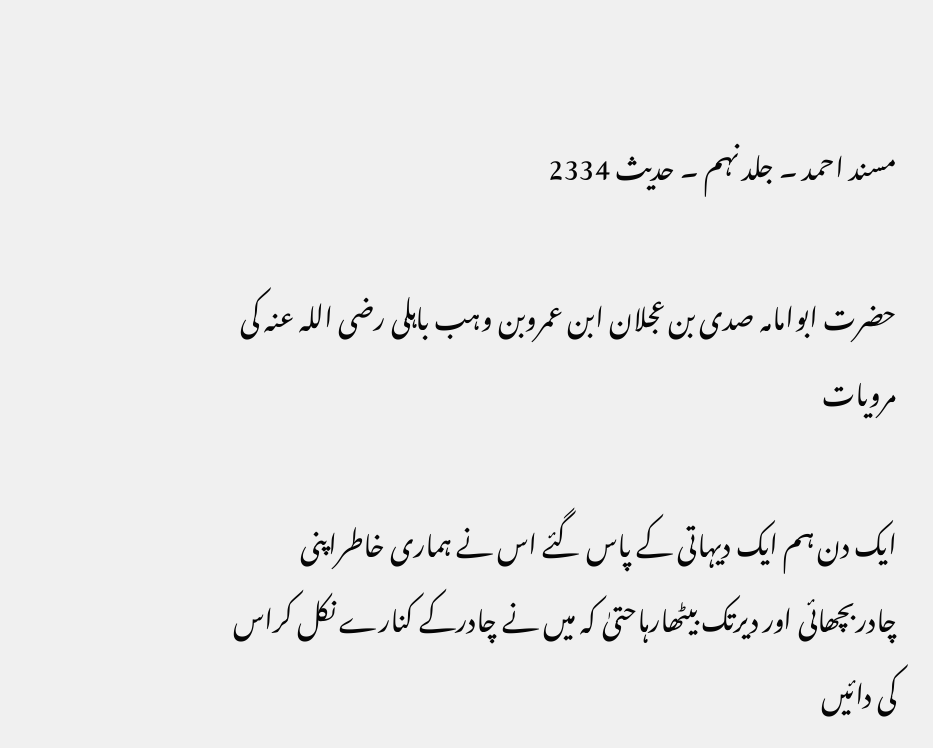مسند احمد ۔ جلد نہم ۔ حدیث 2334

حضرت ابوامامہ صدی بن عجلان ابن عمروبن وہب باہلی رضی اللہ عنہ کی مرویات

ایک دن ہم ایک دیہاتی کے پاس گئے اس نے ہماری خاطراپنی چادربچھائی اور دیرتک بیٹھارہاحتیٰ کہ میں نے چادرکے کنارے نکل کراس کی دائیں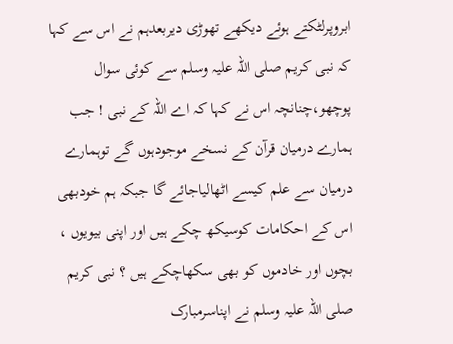ابروپرلٹکتے ہوئے دیکھے تھوڑی دیربعدہم نے اس سے کہا کہ نبی کریم صلی اللہ علیہ وسلم سے کوئی سوال پوچھو،چنانچہ اس نے کہا کہ اے اللہ کے نبی ! جب ہمارے درمیان قرآن کے نسخے موجودہوں گے توہمارے درمیان سے علم کیسے اٹھالیاجائے گا جبکہ ہم خودبھی اس کے احکامات کوسیکھ چکے ہیں اور اپنی بیویوں ، بچوں اور خادموں کو بھی سکھاچکے ہیں ؟ نبی کریم صلی اللہ علیہ وسلم نے اپناسرمبارک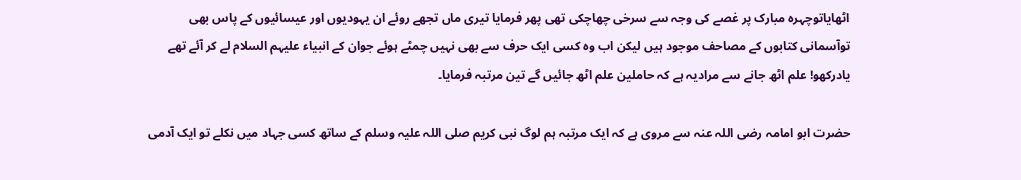اٹھایاتوچہرہ مبارک پر غصے کی وجہ سے سرخی چھاچکی تھی پھر فرمایا تیری ماں تجھے روئے ان یہودیوں اور عیسائیوں کے پاس بھی توآسمانی کتابوں کے مصاحف موجود ہیں لیکن اب وہ کسی ایک حرف سے بھی نہیں چمٹے ہوئے جوان کے انبیاء علیہم السلام لے کر آئے تھے یادرکھو! علم اٹھ جانے سے مرادیہ ہے کہ حاملین علم اٹھ جائیں گے تین مرتبہ فرمایا۔

حضرت ابو امامہ رضی اللہ عنہ سے مروی ہے کہ ایک مرتبہ ہم لوگ نبی کریم صلی اللہ علیہ وسلم کے ساتھ کسی جہاد میں نکلے تو ایک آدمی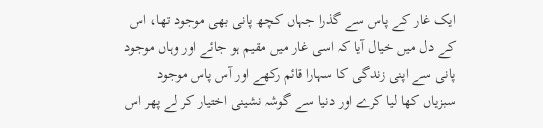ایک غار کے پاس سے گذرا جہاں کچھ پانی بھی موجود تھا، اس کے دل میں خیال آیا کہ اسی غار میں مقیم ہو جائے اور وہاں موجود پانی سے اپنی زندگی کا سہارا قائم رکھے اور آس پاس موجود سبزیاں کھا لیا کرے اور دنیا سے گوشہ نشینی اختیار کر لے پھر اس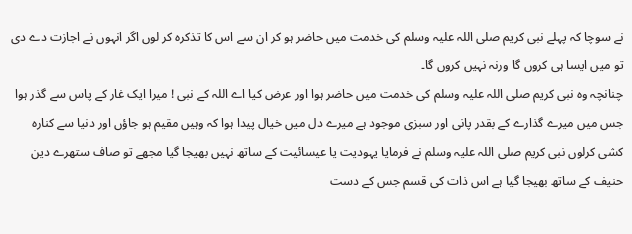نے سوچا کہ پہلے نبی کریم صلی اللہ علیہ وسلم کی خدمت میں حاضر ہو کر ان سے اس کا تذکرہ کر لوں اگر انہوں نے اجازت دے دی تو میں ایسا ہی کروں گا ورنہ نہیں کروں گا۔
چنانچہ وہ نبی کریم صلی اللہ علیہ وسلم کی خدمت میں حاضر ہوا اور عرض کیا اے اللہ کے نبی ! میرا ایک غار کے پاس سے گذر ہوا جس میں میرے گذارے کے بقدر پانی اور سبزی موجود ہے میرے دل میں خیال پیدا ہوا کہ وہیں مقیم ہو جاؤں اور دنیا سے کنارہ کشی کرلوں نبی کریم صلی اللہ علیہ وسلم نے فرمایا یہودیت یا عیسائیت کے ساتھ نہیں بھیجا گیا مجھے تو صاف ستھرے دین حنیف کے ساتھ بھیجا گیا ہے اس ذات کی قسم جس کے دست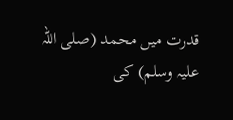قدرت میں محمد (صلی اللہ علیہ وسلم) کی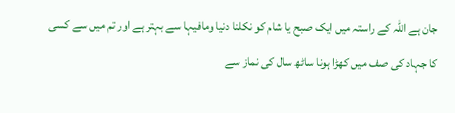جان ہے اللہ کے راستہ میں ایک صبح یا شام کو نکلنا دنیا ومافیہا سے بہتر ہے اور تم میں سے کسی کا جہاد کی صف میں کھڑا ہونا ساٹھ سال کی نماز سے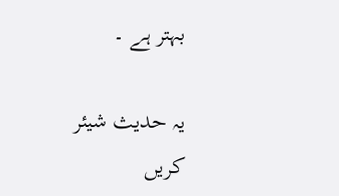بہتر ہے ۔

یہ حدیث شیئر کریں